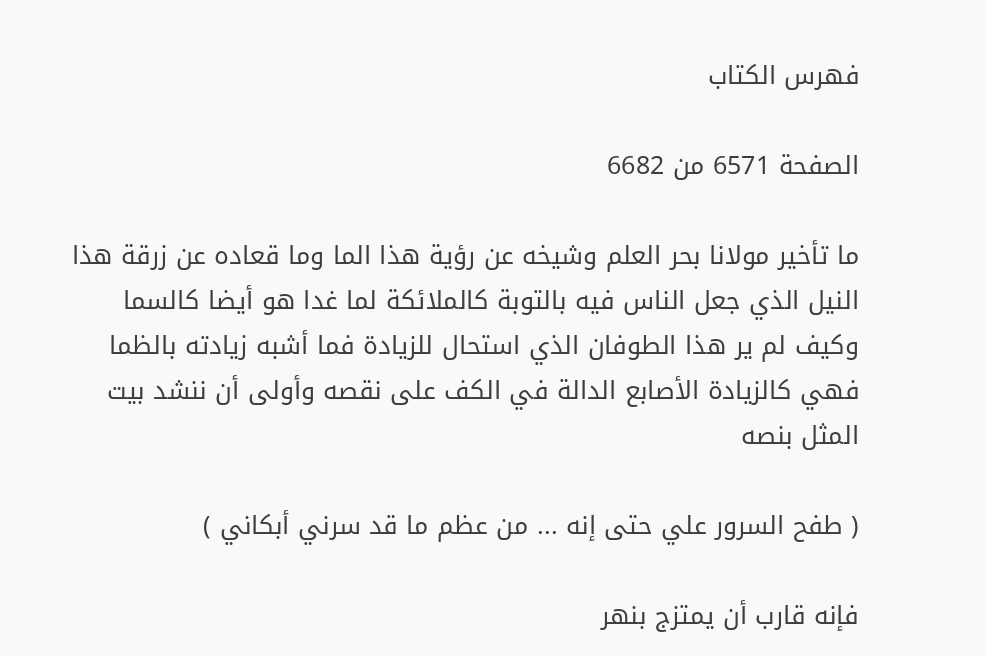فهرس الكتاب

الصفحة 6571 من 6682

ما تأخير مولانا بحر العلم وشيخه عن رؤية هذا الما وما قعاده عن زرقة هذا النيل الذي جعل الناس فيه بالتوبة كالملائكة لما غدا هو أيضا كالسما وكيف لم ير هذا الطوفان الذي استحال للزيادة فما أشبه زيادته بالظما فهي كالزيادة الأصابع الدالة في الكف على نقصه وأولى أن ننشد بيت المثل بنصه

( طفح السرور علي حتى إنه ... من عظم ما قد سرني أبكاني )

فإنه قارب أن يمتزج بنهر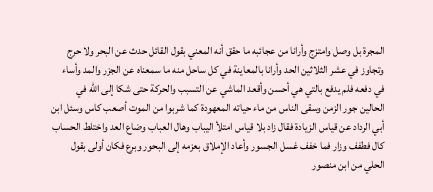المجرة بل وصل وامتزج وأرانا من عجائبه ما حقق أنه المعني بقول القائل حدث عن البحر ولا حرج وتجاوز في عشر الثلاثين الحد وأرانا بالمعاينة في كل ساحل منه ما سمعناه عن الجزر والمد وأساء في دفعه فلم يدفع بالتي هي أحسن وأقعد الماشي عن التسبب والحركة حتى شكا إلى الله في الحالين جور الزمن وسقى الناس من ماء حياته المعهودة كما شربوا من الموت أصعب كاس وسئل ابن أبي الرداد عن قياس الزيادة فقال زاد بلا قياس امتلأ اليباب وهال العباب وضاع العد واختلط الحساب كال فطفف وزار فما خفف غسل الجسور وأعاد الإملاق بعزمه إلى البحور وبرع فكان أولى بقول الحلي من ابن منصور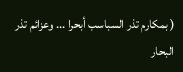( بمكارم تذر السباسب أبحرا ... وعزائم تذر البحار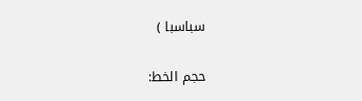سباسبا )

حجم الخط: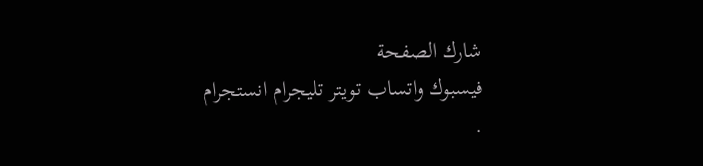شارك الصفحة
فيسبوك واتساب تويتر تليجرام انستجرام
.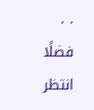. .
فضلًا انتظر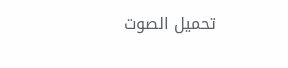تحميل الصوت